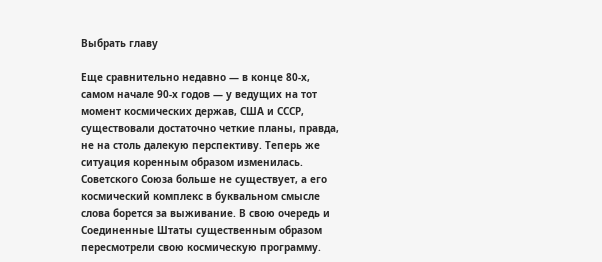Выбрать главу

Еще сравнительно недавно — в конце 80-х, самом начале 90-х годов — у ведущих на тот момент космических держав, США и СССР, существовали достаточно четкие планы, правда, не на столь далекую перспективу. Теперь же ситуация коренным образом изменилась. Советского Союза больше не существует, а его космический комплекс в буквальном смысле слова борется за выживание. В свою очередь и Соединенные Штаты существенным образом пересмотрели свою космическую программу.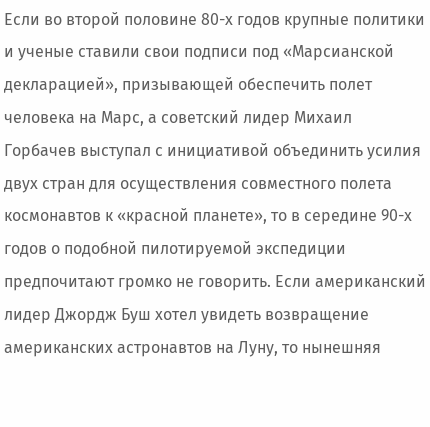Если во второй половине 80-х годов крупные политики и ученые ставили свои подписи под «Марсианской декларацией», призывающей обеспечить полет человека на Марс, а советский лидер Михаил Горбачев выступал с инициативой объединить усилия двух стран для осуществления совместного полета космонавтов к «красной планете», то в середине 90-х годов о подобной пилотируемой экспедиции предпочитают громко не говорить. Если американский лидер Джордж Буш хотел увидеть возвращение американских астронавтов на Луну, то нынешняя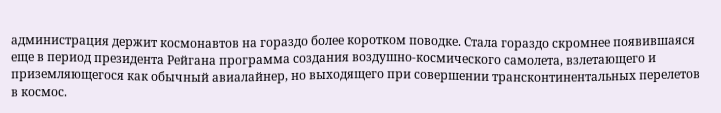администрация держит космонавтов на гораздо более коротком поводке. Стала гораздо скромнее появившаяся еще в период президента Рейгана программа создания воздушно-космического самолета, взлетающего и приземляющегося как обычный авиалайнер, но выходящего при совершении трансконтинентальных перелетов в космос.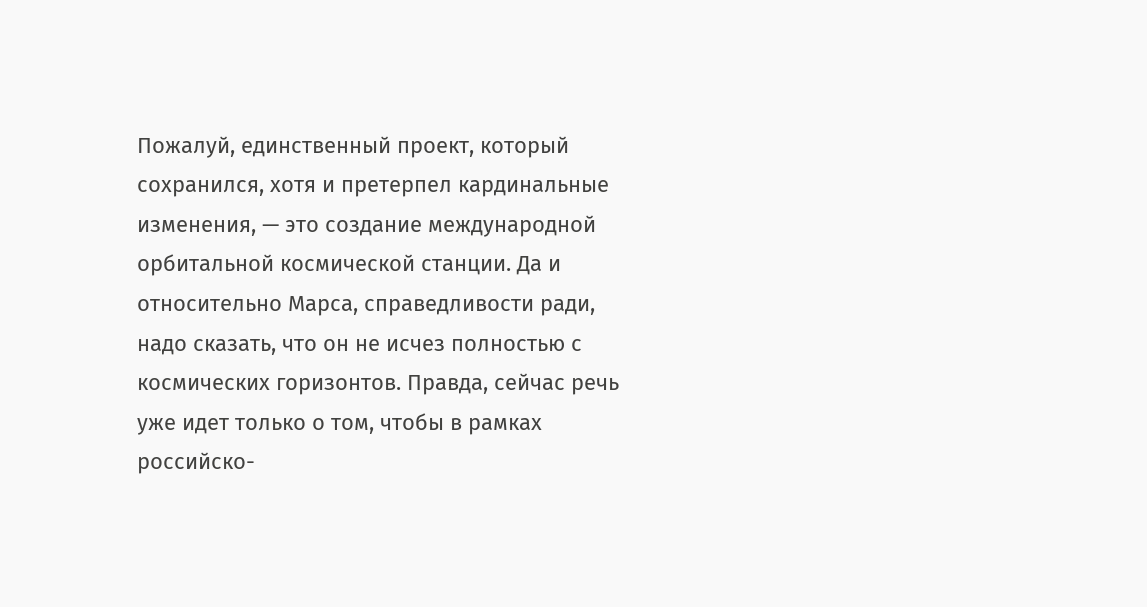Пожалуй, единственный проект, который сохранился, хотя и претерпел кардинальные изменения, — это создание международной орбитальной космической станции. Да и относительно Марса, справедливости ради, надо сказать, что он не исчез полностью с космических горизонтов. Правда, сейчас речь уже идет только о том, чтобы в рамках российско-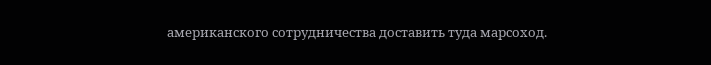американского сотрудничества доставить туда марсоход.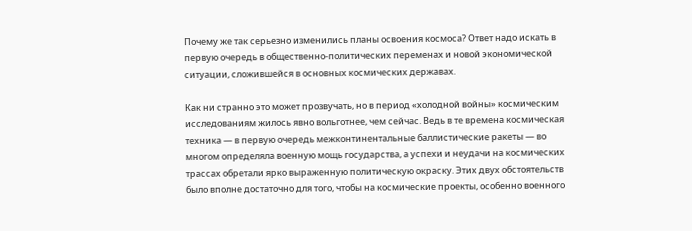Почему же так серьезно изменились планы освоения космоса? Ответ надо искать в первую очередь в общественно-политических переменах и новой экономической ситуации, сложившейся в основных космических державах.

Как ни странно это может прозвучать, но в период «холодной войны» космическим исследованиям жилось явно вольготнее, чем сейчас. Ведь в те времена космическая техника — в первую очередь межконтинентальные баллистические ракеты — во многом определяла военную мощь государства, а успехи и неудачи на космических трассах обретали ярко выраженную политическую окраску. Этих двух обстоятельств было вполне достаточно для того, чтобы на космические проекты, особенно военного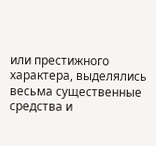или престижного характера, выделялись весьма существенные средства и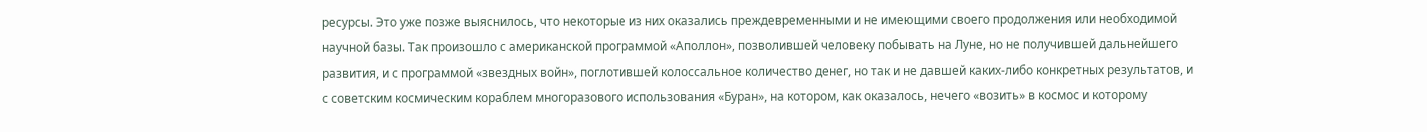ресурсы. Это уже позже выяснилось, что некоторые из них оказались преждевременными и не имеющими своего продолжения или необходимой научной базы. Так произошло с американской программой «Аполлон», позволившей человеку побывать на Луне, но не получившей дальнейшего развития, и с программой «звездных войн», поглотившей колоссальное количество денег, но так и не давшей каких-либо конкретных результатов, и с советским космическим кораблем многоразового использования «Буран», на котором, как оказалось, нечего «возить» в космос и которому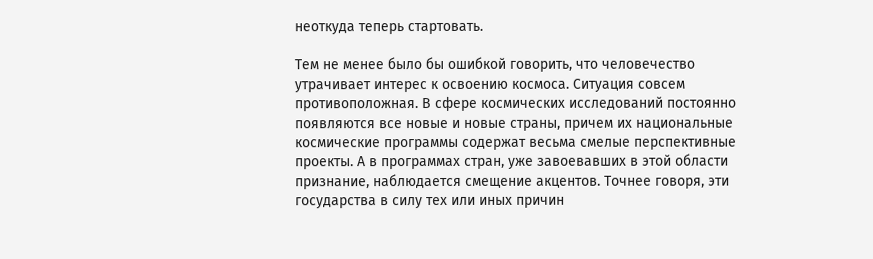неоткуда теперь стартовать.

Тем не менее было бы ошибкой говорить, что человечество утрачивает интерес к освоению космоса. Ситуация совсем противоположная. В сфере космических исследований постоянно появляются все новые и новые страны, причем их национальные космические программы содержат весьма смелые перспективные проекты. А в программах стран, уже завоевавших в этой области признание, наблюдается смещение акцентов. Точнее говоря, эти государства в силу тех или иных причин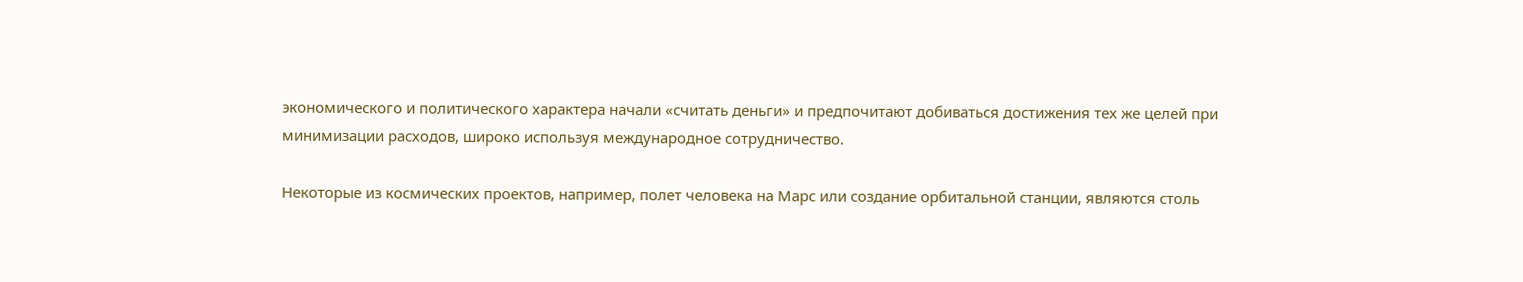экономического и политического характера начали «считать деньги» и предпочитают добиваться достижения тех же целей при минимизации расходов, широко используя международное сотрудничество.

Некоторые из космических проектов, например, полет человека на Марс или создание орбитальной станции, являются столь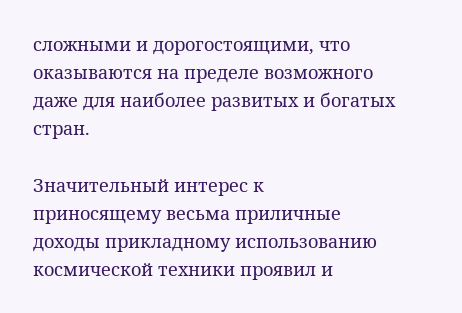сложными и дорогостоящими, что оказываются на пределе возможного даже для наиболее развитых и богатых стран.

Значительный интерес к приносящему весьма приличные доходы прикладному использованию космической техники проявил и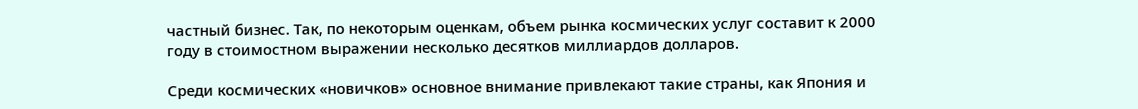частный бизнес. Так, по некоторым оценкам, объем рынка космических услуг составит к 2000 году в стоимостном выражении несколько десятков миллиардов долларов.

Среди космических «новичков» основное внимание привлекают такие страны, как Япония и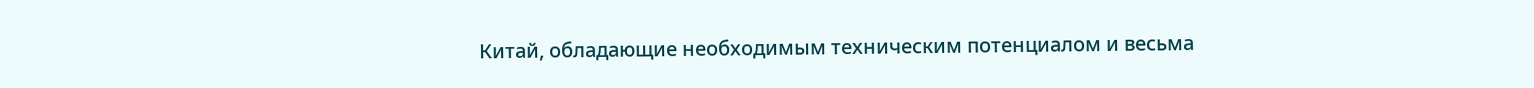Китай, обладающие необходимым техническим потенциалом и весьма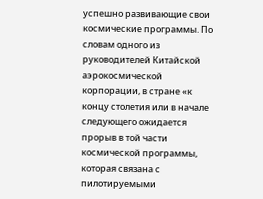успешно развивающие свои космические программы. По словам одного из руководителей Китайской аэрокосмической корпорации, в стране «к концу столетия или в начале следующего ожидается прорыв в той части космической программы, которая связана с пилотируемыми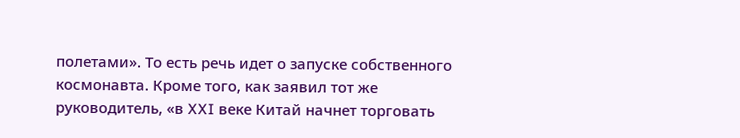полетами». То есть речь идет о запуске собственного космонавта. Кроме того, как заявил тот же руководитель, «в XXI веке Китай начнет торговать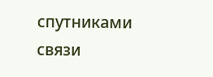спутниками связи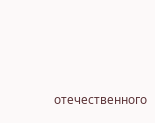отечественного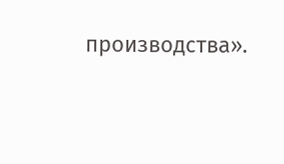производства».